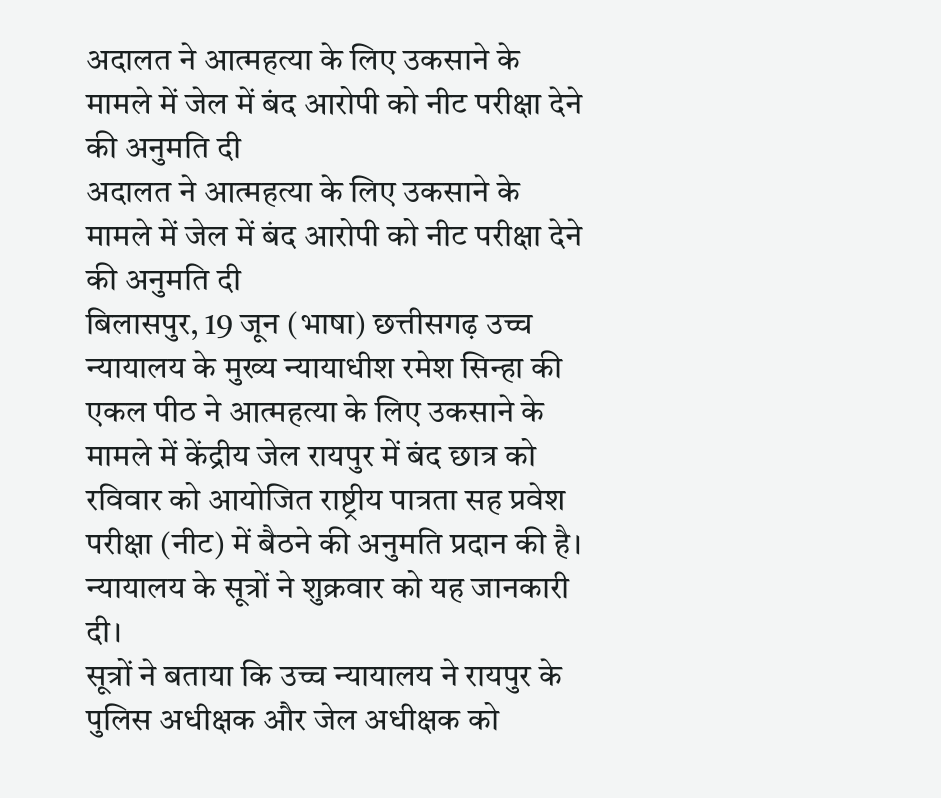अदालत ने आत्महत्या के लिए उकसाने के मामले में जेल में बंद आरोपी को नीट परीक्षा देने की अनुमति दी
अदालत ने आत्महत्या के लिए उकसाने के मामले में जेल में बंद आरोपी को नीट परीक्षा देने की अनुमति दी
बिलासपुर, 19 जून (भाषा) छत्तीसगढ़ उच्च न्यायालय के मुख्य न्यायाधीश रमेश सिन्हा की एकल पीठ ने आत्महत्या के लिए उकसाने के मामले में केंद्रीय जेल रायपुर में बंद छात्र को रविवार को आयोजित राष्ट्रीय पात्रता सह प्रवेश परीक्षा (नीट) में बैठने की अनुमति प्रदान की है। न्यायालय के सूत्रों ने शुक्रवार को यह जानकारी दी।
सूत्रों ने बताया कि उच्च न्यायालय ने रायपुर के पुलिस अधीक्षक और जेल अधीक्षक को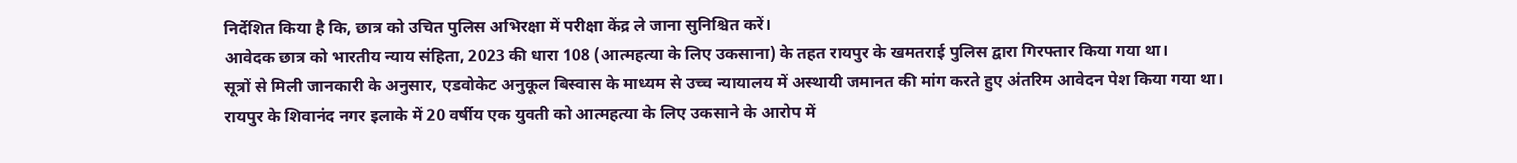निर्देशित किया है कि, छात्र को उचित पुलिस अभिरक्षा में परीक्षा केंद्र ले जाना सुनिश्चित करें।
आवेदक छात्र को भारतीय न्याय संहिता, 2023 की धारा 108 (आत्महत्या के लिए उकसाना) के तहत रायपुर के खमतराई पुलिस द्वारा गिरफ्तार किया गया था।
सूत्रों से मिली जानकारी के अनुसार, एडवोकेट अनुकूल बिस्वास के माध्यम से उच्च न्यायालय में अस्थायी जमानत की मांग करते हुए अंतरिम आवेदन पेश किया गया था।
रायपुर के शिवानंद नगर इलाके में 20 वर्षीय एक युवती को आत्महत्या के लिए उकसाने के आरोप में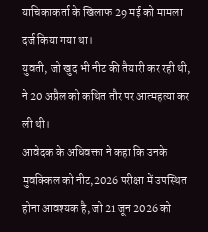याचिकाकर्ता के खिलाफ 29 मई को मामला दर्ज किया गया था।
युवती, जो खुद भी नीट की तैयारी कर रही थी, ने 20 अप्रैल को कथित तौर पर आत्महत्या कर ली थी।
आवेदक के अधिवक्ता ने कहा कि उनके मुवक्किल को नीट,2026 परीक्षा में उपस्थित होना आवश्यक है, जो 21 जून 2026 को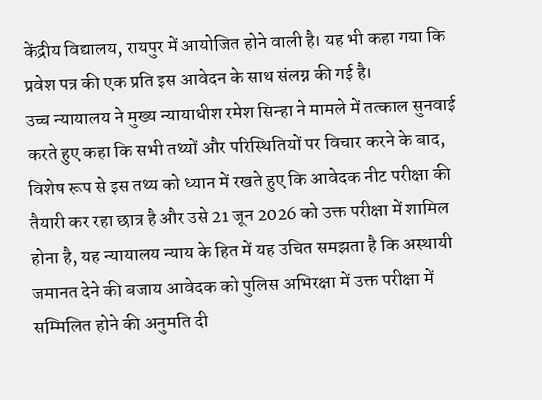केंद्रीय विद्यालय, रायपुर में आयोजित होने वाली है। यह भी कहा गया कि प्रवेश पत्र की एक प्रति इस आवेदन के साथ संलग्न की गई है।
उच्च न्यायालय ने मुख्य न्यायाधीश रमेश सिन्हा ने मामले में तत्काल सुनवाई करते हुए कहा कि सभी तथ्यों और परिस्थितियों पर विचार करने के बाद, विशेष रूप से इस तथ्य को ध्यान में रखते हुए कि आवेदक नीट परीक्षा की तैयारी कर रहा छात्र है और उसे 21 जून 2026 को उक्त परीक्षा में शामिल होना है, यह न्यायालय न्याय के हित में यह उचित समझता है कि अस्थायी जमानत देने की बजाय आवेदक को पुलिस अभिरक्षा में उक्त परीक्षा में सम्मिलित होने की अनुमति दी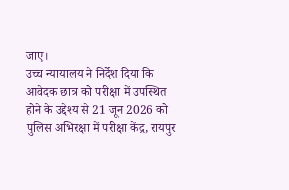जाए।
उच्च न्यायालय ने निर्देश दिया कि आवेदक छात्र को परीक्षा में उपस्थित होने के उद्देश्य से 21 जून 2026 को पुलिस अभिरक्षा में परीक्षा केंद्र, रायपुर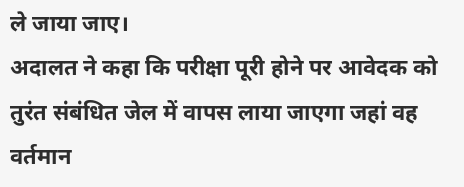ले जाया जाए।
अदालत ने कहा कि परीक्षा पूरी होने पर आवेदक को तुरंत संबंधित जेल में वापस लाया जाएगा जहां वह वर्तमान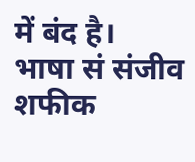में बंद है।
भाषा सं संजीव शफीक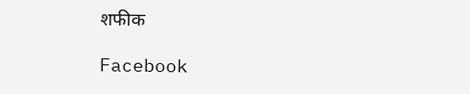शफीक

Facebook